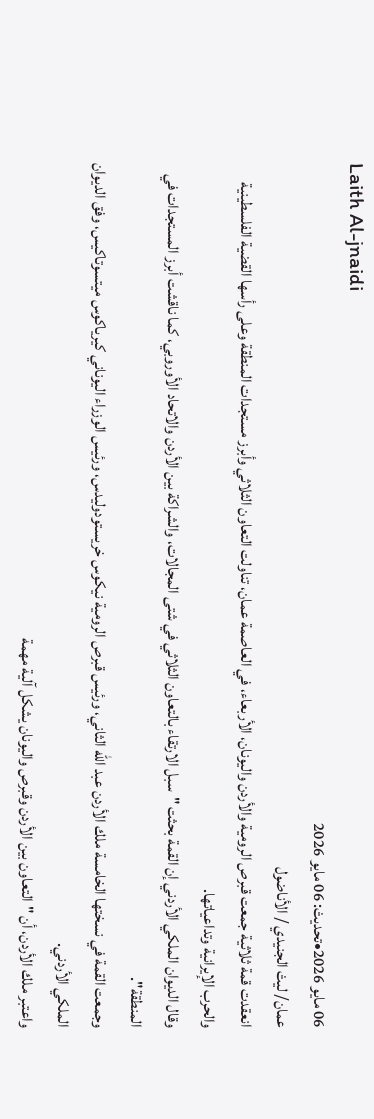Laith Al-jnaidi
06 مايو 2026•تحديث: 06 مايو 2026
عمان/ ليث الجنيدي / الأناضول
انعقدت قمة ثلاثية جمعت قبرص الرومية والأردن واليونان، الأربعاء، في العاصمة عمان، تناولت التعاون الثلاثي وأبرز مستجدات المنطقة وعلى رأسها القضية الفلسطينية والحرب الإيرانية وتداعياتها.
وقال الديوان الملكي الأردني إن القمة بحثت "سبل الارتقاء بالتعاون الثلاثي في شتى المجالات، والشراكة بين الأردن والاتحاد الأوروبي، كما ناقشت أبرز المستجدات في المنطقة".
وجمعت القمة في نسختها الخامسة ملك الأردن عبد الله الثاني، ورئيس قبرص الرومية نيكوس خريستودوليدس، ورئيس الوزراء اليوناني كيرياكوس ميتسوتاكيس، وفق الديوان الملكي الأردني.
واعتبر ملك الأردن، أن "التعاون بين الأردن وقبرص واليونان يشكل آلية مهمة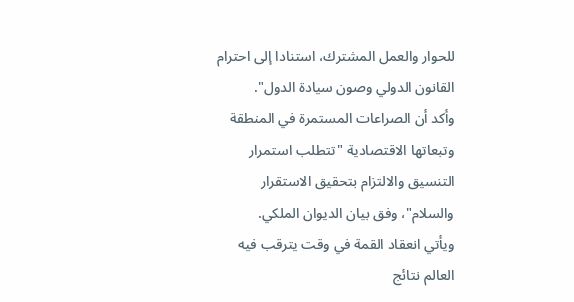للحوار والعمل المشترك، استنادا إلى احترام القانون الدولي وصون سيادة الدول".
وأكد أن الصراعات المستمرة في المنطقة وتبعاتها الاقتصادية "تتطلب استمرار التنسيق والالتزام بتحقيق الاستقرار والسلام"، وفق بيان الديوان الملكي.
ويأتي انعقاد القمة في وقت يترقب فيه العالم نتائج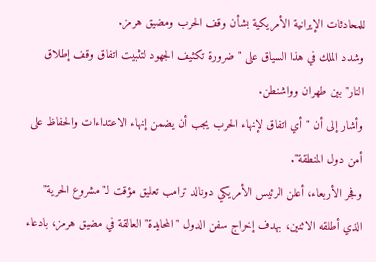للمحادثات الإيرانية الأمريكية بشأن وقف الحرب ومضيق هرمز.
وشدد الملك في هذا السياق على "ضرورة تكثيف الجهود لتثبيت اتفاق وقف إطلاق النار" بين طهران وواشنطن.
وأشار إلى أن "أي اتفاق لإنهاء الحرب يجب أن يضمن إنهاء الاعتداءات والحفاظ على أمن دول المنطقة".
وفجر الأربعاء، أعلن الرئيس الأمريكي دونالد ترامب تعليق مؤقت لـ"مشروع الحرية" الذي أطلقه الاثنين، بهدف إخراج سفن الدول "المحايدة" العالقة في مضيق هرمز، بادعاء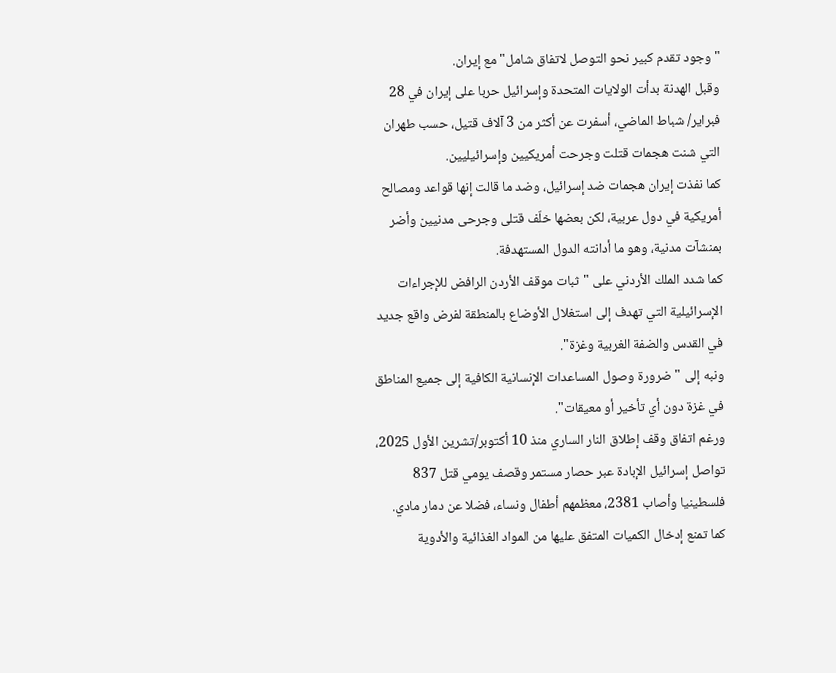"وجود تقدم كبير نحو التوصل لاتفاق شامل" مع إيران.
وقبل الهدنة بدأت الولايات المتحدة وإسرائيل حربا على إيران في 28 فبراير/ شباط الماضي، أسفرت عن أكثر من 3 آلاف قتيل، حسب طهران التي شنت هجمات قتلت وجرحت أمريكيين وإسرائيليين.
كما نفذت إيران هجمات ضد إسرائيل، وضد ما قالت إنها قواعد ومصالح أمريكية في دول عربية، لكن بعضها خلّف قتلى وجرحى مدنيين وأضر بمنشآت مدنية، وهو ما أدانته الدول المستهدفة.
كما شدد الملك الأردني على "ثبات موقف الأردن الرافض للإجراءات الإسرائيلية التي تهدف إلى استغلال الأوضاع بالمنطقة لفرض واقع جديد في القدس والضفة الغربية وغزة".
ونبه إلى "ضرورة وصول المساعدات الإنسانية الكافية إلى جميع المناطق في غزة دون أي تأخير أو معيقات".
ورغم اتفاق وقف إطلاق النار الساري منذ 10 أكتوبر/تشرين الأول 2025، تواصل إسرائيل الإبادة عبر حصار مستمر وقصف يومي قتل 837 فلسطينيا وأصاب 2381، معظمهم أطفال ونساء، فضلا عن دمار مادي.
كما تمنع إدخال الكميات المتفق عليها من المواد الغذائية والأدوية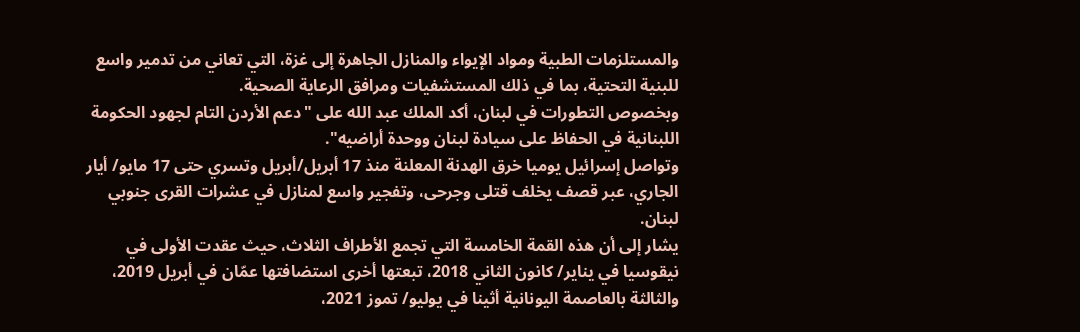والمستلزمات الطبية ومواد الإيواء والمنازل الجاهرة إلى غزة، التي تعاني من تدمير واسع للبنية التحتية، بما في ذلك المستشفيات ومرافق الرعاية الصحية.
وبخصوص التطورات في لبنان، أكد الملك عبد الله على "دعم الأردن التام لجهود الحكومة اللبنانية في الحفاظ على سيادة لبنان ووحدة أراضيه".
وتواصل إسرائيل يوميا خرق الهدنة المعلنة منذ 17 أبريل/أبريل وتسري حتى 17 مايو/ أيار الجاري، عبر قصف يخلف قتلى وجرحى، وتفجير واسع لمنازل في عشرات القرى جنوبي لبنان.
يشار إلى أن هذه القمة الخامسة التي تجمع الأطراف الثلاث، حيث عقدت الأولى في نيقوسيا في يناير/ كانون الثاني 2018، تبعتها أخرى استضافتها عمّان في أبريل 2019، والثالثة بالعاصمة اليونانية أثينا في يوليو/ تموز 2021،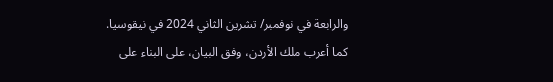والرابعة في نوفمبر/ تشرين الثاني 2024 في نيقوسيا.
كما أعرب ملك الأردن، وفق البيان، على البناء على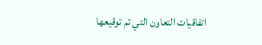اتفاقيات التعاون التي تم توقيعها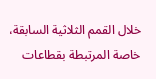خلال القمم الثلاثية السابقة، خاصة المرتبطة بقطاعات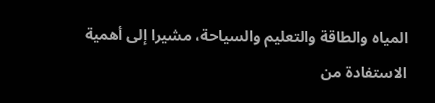المياه والطاقة والتعليم والسياحة، مشيرا إلى أهمية الاستفادة من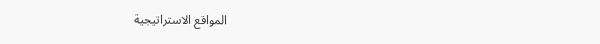المواقع الاستراتيجية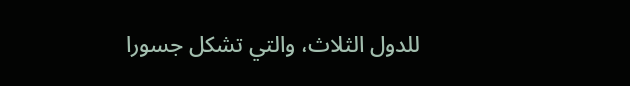للدول الثلاث، والتي تشكل جسورا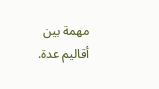مهمة بين أقاليم عدة.